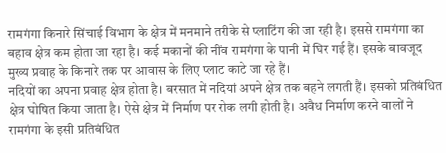रामगंगा किनारे सिंचाई विभाग के क्षेत्र में मनमाने तरीके से प्लाटिंग की जा रही है। इससे रामगंगा का बहाव क्षेत्र कम होता जा रहा है। कई मकानों की नींव रामगंगा के पानी में घिर गई हैं। इसके बावजूद मुख्य प्रवाह के किनारे तक पर आवास के लिए प्लाट काटे जा रहे हैं।
नदियों का अपना प्रवाह क्षेत्र होता है। बरसात में नदियां अपने क्षेत्र तक बहने लगती हैं। इसको प्रतिबंधित क्षेत्र घोषित किया जाता है। ऐसे क्षेत्र में निर्माण पर रोक लगी होती है। अवैध निर्माण करने वालों ने रामगंगा के इसी प्रतिबंधित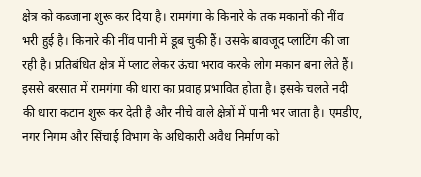क्षेत्र को कब्जाना शुरू कर दिया है। रामगंगा के किनारे के तक मकानों की नींव भरी हुई है। किनारे की नींव पानी में डूब चुकी हैं। उसके बावजूद प्लाटिंग की जा रही है। प्रतिबंधित क्षेत्र में प्लाट लेकर ऊंचा भराव करके लोग मकान बना लेते हैं। इससे बरसात में रामगंगा की धारा का प्रवाह प्रभावित होता है। इसके चलते नदी की धारा कटान शुरू कर देती है और नीचे वाले क्षेत्रों में पानी भर जाता है। एमडीए, नगर निगम और सिंचाई विभाग के अधिकारी अवैध निर्माण को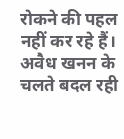रोकने की पहल नहीं कर रहे हैं।
अवैध खनन के चलते बदल रही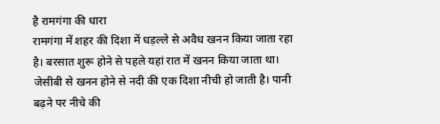है रामगंगा की धारा
रामगंगा में शहर की दिशा में धड़ल्ले से अवैध खनन किया जाता रहा है। बरसात शुरू होने से पहले यहां रात में खनन किया जाता था। जेसीबी से खनन होने से नदी की एक दिशा नीची हो जाती है। पानी बढ़ने पर नीचे की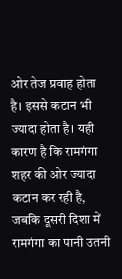ओर तेज प्रवाह होता है। इससे कटान भी ज्यादा होता है। यही कारण है कि रामगंगा शहर की ओर ज्यादा कटान कर रही है, जबकि दूसरी दिशा में रामगंगा का पानी उतनी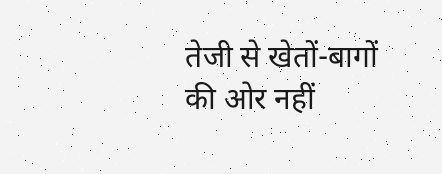तेजी से खेतों-बागों की ओर नहीं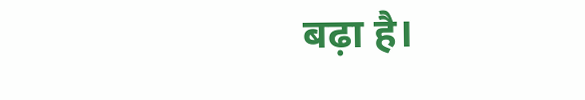बढ़ा है।